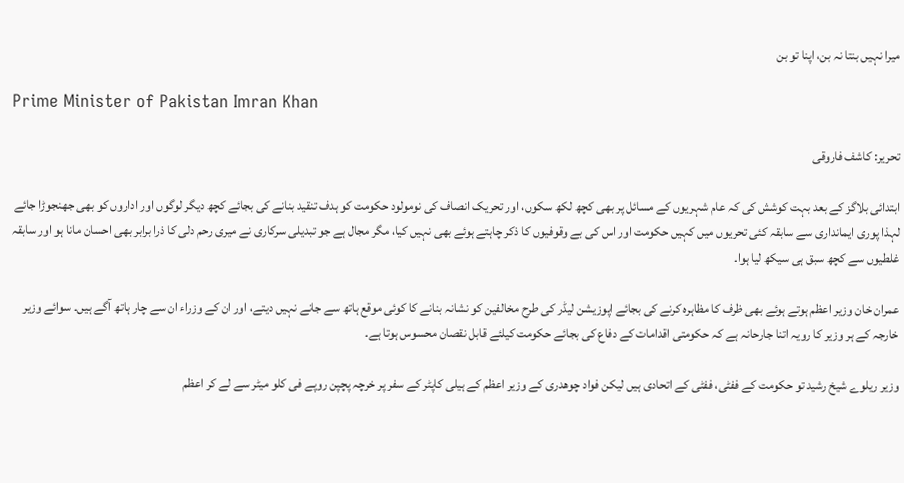میرا نہیں بنتا نہ بن، اپنا تو بن

Prime Minister of Pakistan Imran Khan

تحریر: کاشف فاروقی

ابتدائی بلاگز کے بعد بہت کوشش کی کہ عام شہریوں کے مسائل پر بھی کچھ لکھ سکوں، اور تحریک انصاف کی نومولود حکومت کو ہدف تنقید بنانے کی بجائے کچھ دیگر لوگوں اور اداروں کو بھی جھنجوڑا جائے لہذا پوری ایمانداری سے سابقہ کئی تحریوں میں کہیں حکومت اور اس کی بے وقوفیوں کا ذکر چاہتے ہوئے بھی نہیں کیا، مگر مجال ہے جو تبدیلی سرکاری نے میری رحم دلی کا ذرا برابر بھی احسان مانا ہو اور سابقہ غلطیوں سے کچھ سبق ہی سیکھ لیا ہوا۔

عمران خان وزیر اعظم ہوتے ہوئے بھی ظرف کا مظاہرہ کرنے کی بجائے اپوزیشن لیڈر کی طرح مخالفین کو نشانہ بنانے کا کوئی موقع ہاتھ سے جانے نہیں دیتے، اور ان کے وزراء ان سے چار ہاتھ آگے ہیں۔ سوائے وزیر خارجہ کے ہر وزیر کا رویہ اتنا جارحانہ ہے کہ حکومتی اقدامات کے دفاع کی بجائے حکومت کیلئے قابل نقصان محسوس ہوتا ہے۔

وزیر ریلوے شیخ رشید تو حکومت کے ففٹی، ففٹی کے اتحادی ہیں لیکن فواد چوھدری کے وزیر اعظم کے ہیلی کاپٹر کے سفر پر خرچہ پچپن روپے فی کلو میٹر سے لے کر اعظم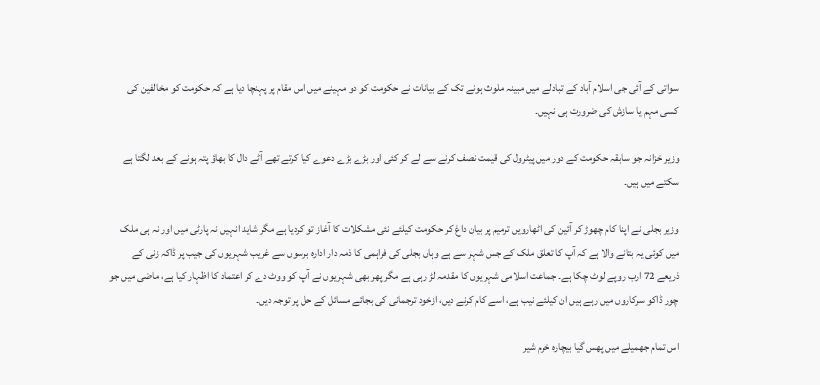سواتی کے آئی جی اسلام آباد کے تبادلے میں مبینہ ملوث ہونے تک کے بیانات نے حکومت کو دو مہینے میں اس مقام پر پہنچا دیا ہے کہ حکومت کو مخالفین کی کسی مہم یا سازش کی ضرورت ہی نہیں۔

وزیر خزانہ جو سابقہ حکومت کے دور میں پیٹرول کی قیمت نصف کرنے سے لے کر کئی اور بڑے بڑے دعوے کیا کرتے تھے آٹے دال کا بھاؤ پتہ ہونے کے بعد لگتا ہے سکتے میں ہیں۔

وزیر بجلی نے اپنا کام چھوڑ کر آئین کی اٹھارویں ترمیم پر بیان داغ کر حکومت کیلئے نئی مشکلات کا آغاز تو کردیا ہے مگر شاید انہیں نہ پارٹی میں اور نہ ہی ملک میں کوئی یہ بتانے والا ہے کہ آپ کا تعلق ملک کے جس شہر سے ہے وہاں بجلی کی فراہمی کا ذمہ دار ادارہ برسوں سے غریب شہریوں کی جیب پر ڈاکہ زنی کے ذریعے 72 ارب روپے لوٹ چکا ہے۔ جماعت اسلامی شہریوں کا مقدمہ لڑ رہی ہے مگر پھر بھی شہریوں نے آپ کو ووٹ دے کر اعتماد کا اظہار کیا ہے، ماضی میں جو چور ڈاکو سرکاروں میں رہے ہیں ان کیلئے نیب ہے، اسے کام کرنے دیں، ازخود ترجمانی کی بجائے مسائل کے حل پر توجہ دیں۔

اس تمام جھمیلے میں پھس گیا بیچارہ خرم شیر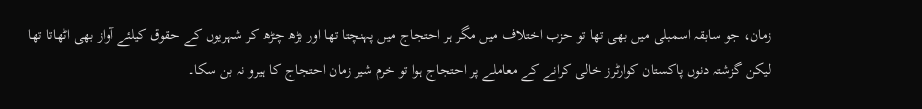زمان، جو سابقہ اسمبلی میں بھی تھا تو حزب اختلاف میں مگر ہر احتجاج میں پہنچتا تھا اور بڑھ چڑھ کر شہریوں کے حقوق کیلئے آواز بھی اٹھاتا تھا لیکن گزشتہ دنوں پاکستان کوارٹرز خالی کرانے کے معاملے پر احتجاج ہوا تو خرم شیر زمان احتجاج کا ہیرو نہ بن سکا۔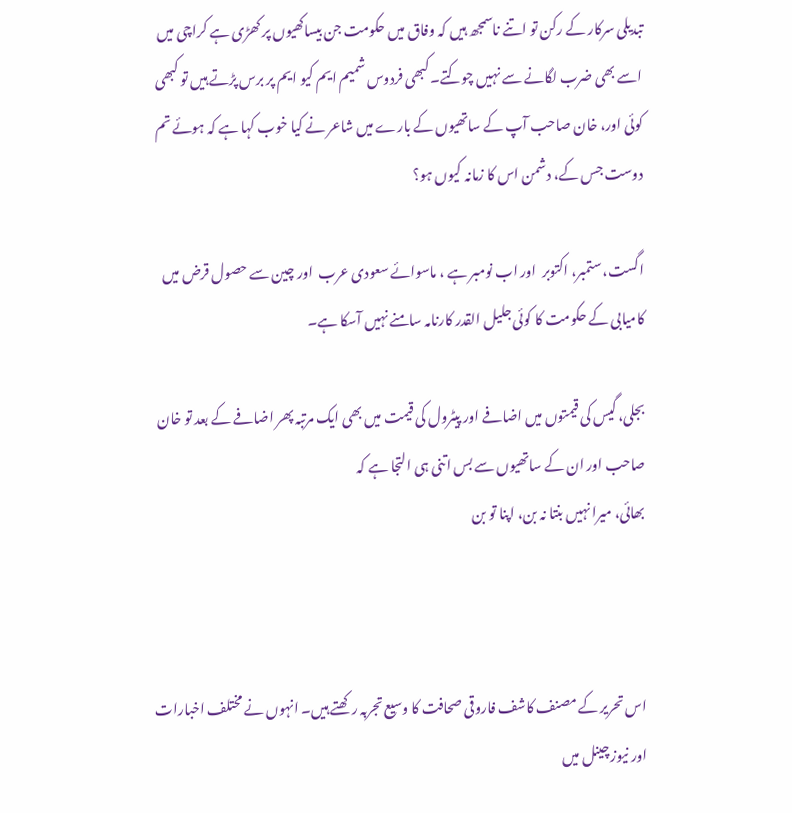تبدیلی سرکار کے رکن تو اتنے ناسمجھ ہیں کہ وفاق میں حکومت جن بیساکھیوں پر کھڑی ہے کراچی میں اسے بھی ضرب لگانے سے نہیں چوکتے۔ کبھی فردوس شمیم ایم کیو ایم پر برس پڑتے ہیں تو کبھی کوئی اور، خان صاحب آپ کے ساتھیوں کے بارے میں شاعر نے کیا خوب کہا ہے کہ ہوئے تم دوست جس کے، دشمن اس کا زمانہ کیوں ہو؟

اگست، ستمبر، اکتوبر  اور اب نومبر ہے ، ماسوائے سعودی عرب  اور چین سے حصول قرض میں کامیابی کے حکومت کا کوئی جلیل القدر کارنامہ سامنے نہیں آسکا ہے۔

بجلی، گیس کی قیمتوں میں اضافے اور پیٹرول کی قیمت میں بھی ایک مرتبہ پھر اضافے کے بعد تو خان صاحب اور ان کے ساتھیوں سے بس اتنی ہی التجا ہے کہ
بھائی، میرا نہیں بنتا نہ بن، اپنا تو بن



اس تحریر کے مصنف کاشف فاروقی صحافت کا وسیع تجربہ رکھتے ہیں۔ انہوں نے مختلف اخبارات اور نیوز چینل میں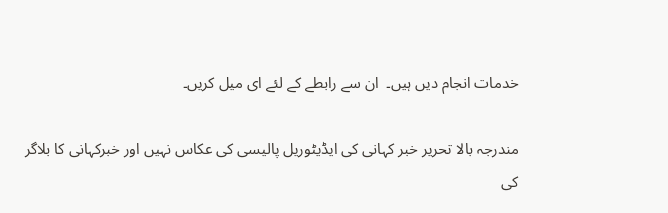خدمات انجام دیں ہیں۔  ان سے رابطے کے لئے ای میل کریں۔

مندرجہ بالا تحریر خبر کہانی کی ایڈیٹوریل پالیسی کی عکاس نہیں اور خبرکہانی کا بلاگر کی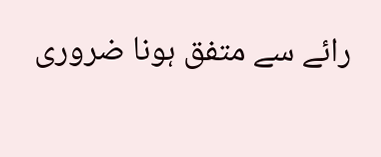رائے سے متفق ہونا ضروری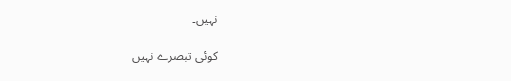نہیں۔

کوئی تبصرے نہیں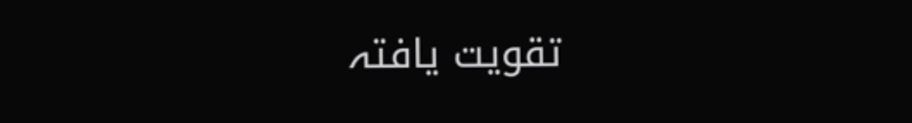تقویت یافتہ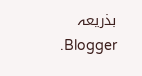بذریعہ Blogger.